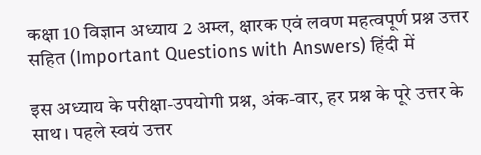कक्षा 10 विज्ञान अध्याय 2 अम्ल, क्षारक एवं लवण महत्वपूर्ण प्रश्न उत्तर सहित (Important Questions with Answers) हिंदी में

इस अध्याय के परीक्षा-उपयोगी प्रश्न, अंक-वार, हर प्रश्न के पूरे उत्तर के साथ। पहले स्वयं उत्तर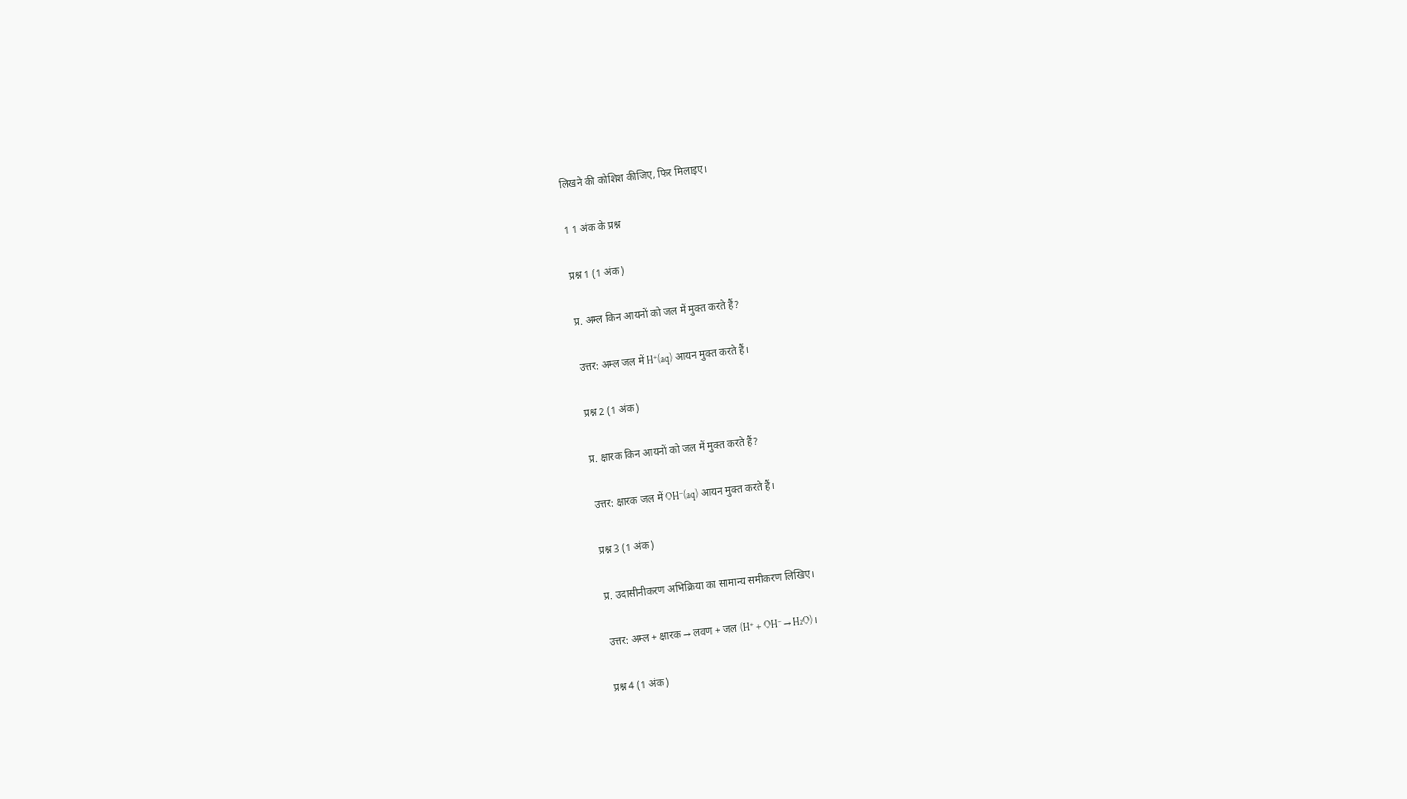लिखने की कोशिश कीजिए, फिर मिलाइए।

1 1 अंक के प्रश्न

प्रश्न 1 (1 अंक)

प्र. अम्ल किन आयनों को जल में मुक्त करते हैं?

उत्तर: अम्ल जल में H⁺(aq) आयन मुक्त करते हैं।

प्रश्न 2 (1 अंक)

प्र. क्षारक किन आयनों को जल में मुक्त करते हैं?

उत्तर: क्षारक जल में OH⁻(aq) आयन मुक्त करते हैं।

प्रश्न 3 (1 अंक)

प्र. उदासीनीकरण अभिक्रिया का सामान्य समीकरण लिखिए।

उत्तर: अम्ल + क्षारक → लवण + जल (H⁺ + OH⁻ → H₂O)।

प्रश्न 4 (1 अंक)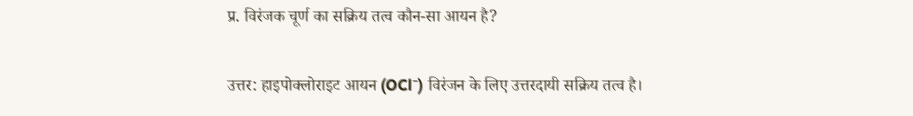प्र. विरंजक चूर्ण का सक्रिय तत्व कौन-सा आयन है?

उत्तर: हाइपोक्लोराइट आयन (OCl⁻) विरंजन के लिए उत्तरदायी सक्रिय तत्व है।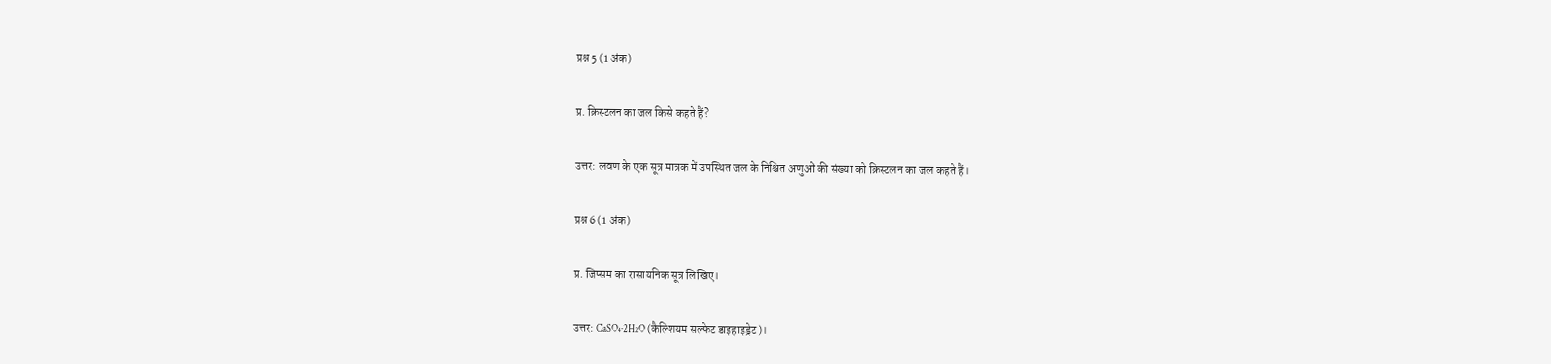प्रश्न 5 (1 अंक)

प्र. क्रिस्टलन का जल किसे कहते हैं?

उत्तर: लवण के एक सूत्र मात्रक में उपस्थित जल के निश्चित अणुओं की संख्या को क्रिस्टलन का जल कहते हैं।

प्रश्न 6 (1 अंक)

प्र. जिप्सम का रासायनिक सूत्र लिखिए।

उत्तर: CaSO₄·2H₂O (कैल्शियम सल्फेट डाइहाइड्रेट)।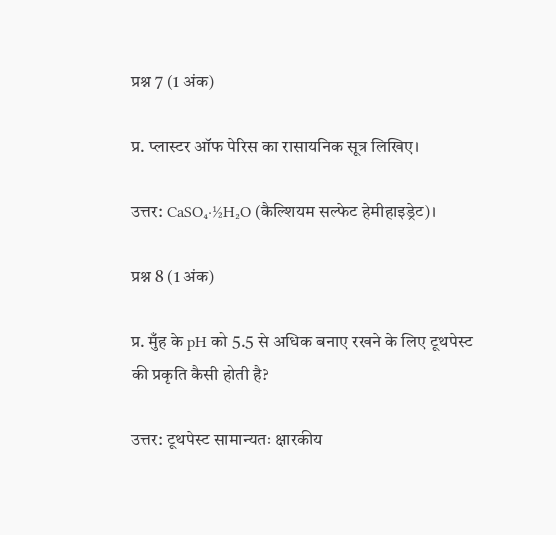प्रश्न 7 (1 अंक)

प्र. प्लास्टर ऑफ पेरिस का रासायनिक सूत्र लिखिए।

उत्तर: CaSO₄·½H₂O (कैल्शियम सल्फेट हेमीहाइड्रेट)।

प्रश्न 8 (1 अंक)

प्र. मुँह के pH को 5.5 से अधिक बनाए रखने के लिए टूथपेस्ट की प्रकृति कैसी होती है?

उत्तर: टूथपेस्ट सामान्यतः क्षारकीय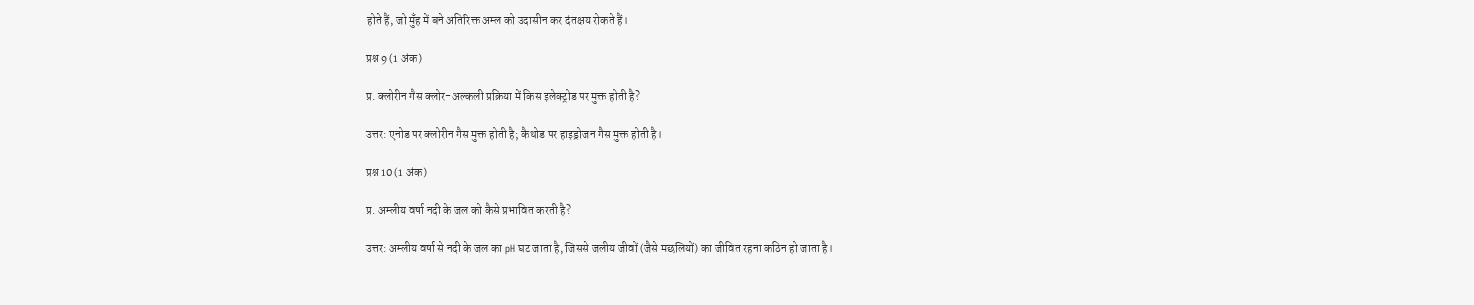होते हैं, जो मुँह में बने अतिरिक्त अम्ल को उदासीन कर दंतक्षय रोकते हैं।

प्रश्न 9 (1 अंक)

प्र. क्लोरीन गैस क्लोर-अल्कली प्रक्रिया में किस इलेक्ट्रोड पर मुक्त होती है?

उत्तर: एनोड पर क्लोरीन गैस मुक्त होती है; कैथोड पर हाइड्रोजन गैस मुक्त होती है।

प्रश्न 10 (1 अंक)

प्र. अम्लीय वर्षा नदी के जल को कैसे प्रभावित करती है?

उत्तर: अम्लीय वर्षा से नदी के जल का pH घट जाता है, जिससे जलीय जीवों (जैसे मछलियों) का जीवित रहना कठिन हो जाता है।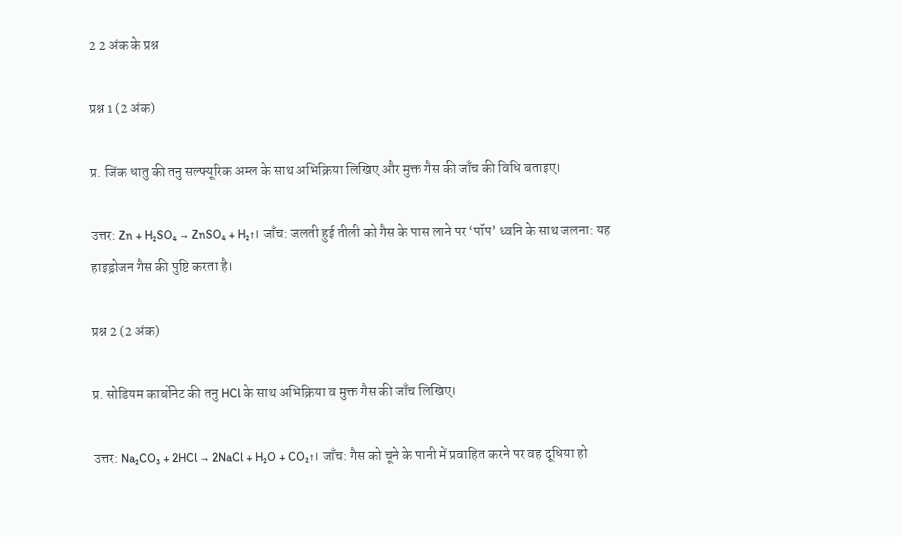2 2 अंक के प्रश्न

प्रश्न 1 (2 अंक)

प्र. जिंक धातु की तनु सल्फ्यूरिक अम्ल के साथ अभिक्रिया लिखिए और मुक्त गैस की जाँच की विधि बताइए।

उत्तर: Zn + H₂SO₄ → ZnSO₄ + H₂↑। जाँच: जलती हुई तीली को गैस के पास लाने पर ‘पॉप’ ध्वनि के साथ जलना: यह हाइड्रोजन गैस की पुष्टि करता है।

प्रश्न 2 (2 अंक)

प्र. सोडियम कार्बोनेट की तनु HCl के साथ अभिक्रिया व मुक्त गैस की जाँच लिखिए।

उत्तर: Na₂CO₃ + 2HCl → 2NaCl + H₂O + CO₂↑। जाँच: गैस को चूने के पानी में प्रवाहित करने पर वह दूधिया हो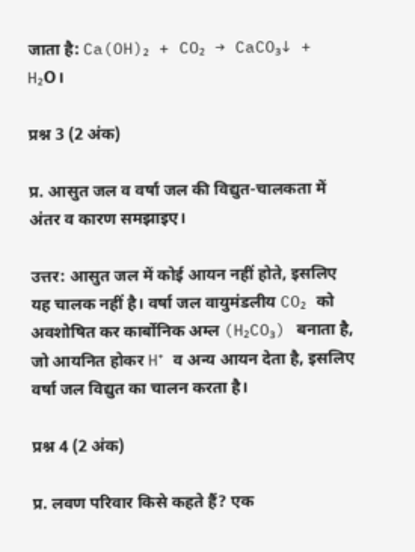जाता है: Ca(OH)₂ + CO₂ → CaCO₃↓ + H₂O।

प्रश्न 3 (2 अंक)

प्र. आसुत जल व वर्षा जल की विद्युत-चालकता में अंतर व कारण समझाइए।

उत्तर: आसुत जल में कोई आयन नहीं होते, इसलिए यह चालक नहीं है। वर्षा जल वायुमंडलीय CO₂ को अवशोषित कर कार्बोनिक अम्ल (H₂CO₃) बनाता है, जो आयनित होकर H⁺ व अन्य आयन देता है, इसलिए वर्षा जल विद्युत का चालन करता है।

प्रश्न 4 (2 अंक)

प्र. लवण परिवार किसे कहते हैं? एक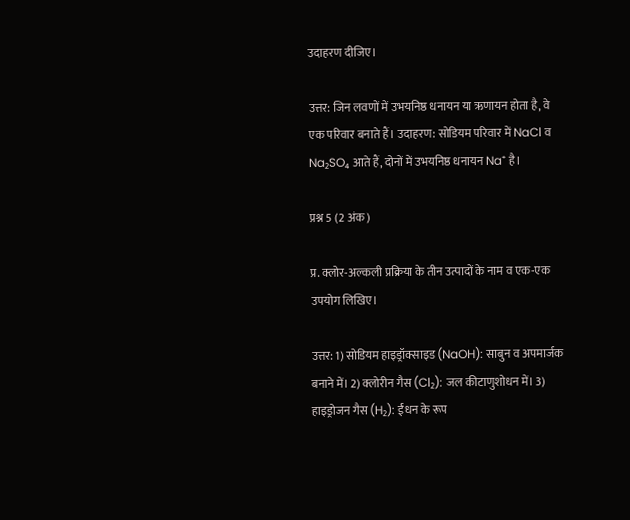उदाहरण दीजिए।

उत्तर: जिन लवणों में उभयनिष्ठ धनायन या ऋणायन होता है, वे एक परिवार बनाते हैं। उदाहरण: सोडियम परिवार में NaCl व Na₂SO₄ आते हैं, दोनों में उभयनिष्ठ धनायन Na⁺ है।

प्रश्न 5 (2 अंक)

प्र. क्लोर-अल्कली प्रक्रिया के तीन उत्पादों के नाम व एक-एक उपयोग लिखिए।

उत्तर: 1) सोडियम हाइड्रॉक्साइड (NaOH): साबुन व अपमार्जक बनाने में। 2) क्लोरीन गैस (Cl₂): जल कीटाणुशोधन में। 3) हाइड्रोजन गैस (H₂): ईंधन के रूप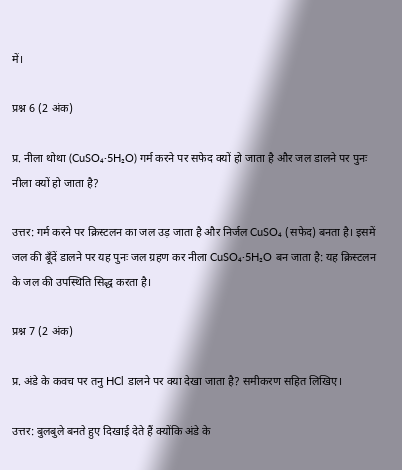में।

प्रश्न 6 (2 अंक)

प्र. नीला थोथा (CuSO₄·5H₂O) गर्म करने पर सफेद क्यों हो जाता है और जल डालने पर पुनः नीला क्यों हो जाता है?

उत्तर: गर्म करने पर क्रिस्टलन का जल उड़ जाता है और निर्जल CuSO₄ (सफेद) बनता है। इसमें जल की बूँदें डालने पर यह पुनः जल ग्रहण कर नीला CuSO₄·5H₂O बन जाता है: यह क्रिस्टलन के जल की उपस्थिति सिद्ध करता है।

प्रश्न 7 (2 अंक)

प्र. अंडे के कवच पर तनु HCl डालने पर क्या देखा जाता है? समीकरण सहित लिखिए।

उत्तर: बुलबुले बनते हुए दिखाई देते हैं क्योंकि अंडे के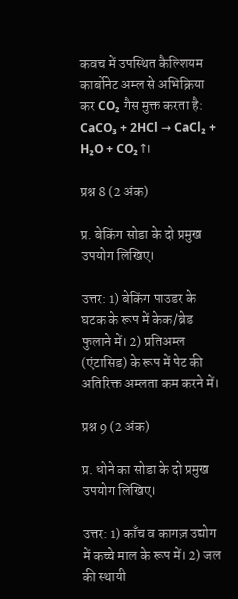कवच में उपस्थित कैल्शियम कार्बोनेट अम्ल से अभिक्रिया कर CO₂ गैस मुक्त करता है: CaCO₃ + 2HCl → CaCl₂ + H₂O + CO₂↑।

प्रश्न 8 (2 अंक)

प्र. बेकिंग सोडा के दो प्रमुख उपयोग लिखिए।

उत्तर: 1) बेकिंग पाउडर के घटक के रूप में केक/ब्रेड फुलाने में। 2) प्रतिअम्ल (एंटासिड) के रूप में पेट की अतिरिक्त अम्लता कम करने में।

प्रश्न 9 (2 अंक)

प्र. धोने का सोडा के दो प्रमुख उपयोग लिखिए।

उत्तर: 1) काँच व कागज़ उद्योग में कच्चे माल के रूप में। 2) जल की स्थायी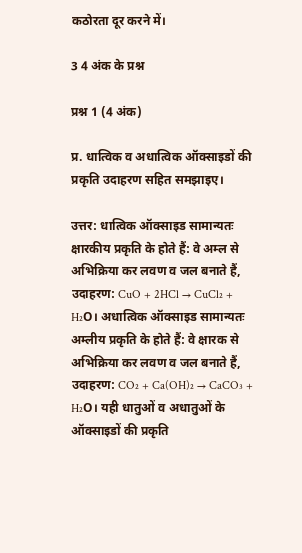कठोरता दूर करने में।

3 4 अंक के प्रश्न

प्रश्न 1 (4 अंक)

प्र. धात्विक व अधात्विक ऑक्साइडों की प्रकृति उदाहरण सहित समझाइए।

उत्तर: धात्विक ऑक्साइड सामान्यतः क्षारकीय प्रकृति के होते हैं: वे अम्ल से अभिक्रिया कर लवण व जल बनाते हैं, उदाहरण: CuO + 2HCl → CuCl₂ + H₂O। अधात्विक ऑक्साइड सामान्यतः अम्लीय प्रकृति के होते हैं: वे क्षारक से अभिक्रिया कर लवण व जल बनाते हैं, उदाहरण: CO₂ + Ca(OH)₂ → CaCO₃ + H₂O। यही धातुओं व अधातुओं के ऑक्साइडों की प्रकृति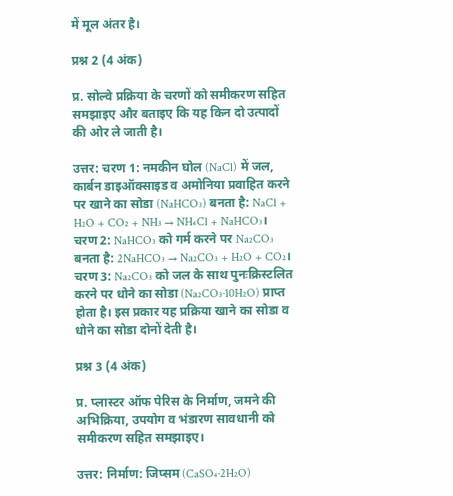में मूल अंतर है।

प्रश्न 2 (4 अंक)

प्र. सोल्वे प्रक्रिया के चरणों को समीकरण सहित समझाइए और बताइए कि यह किन दो उत्पादों की ओर ले जाती है।

उत्तर: चरण 1: नमकीन घोल (NaCl) में जल, कार्बन डाइऑक्साइड व अमोनिया प्रवाहित करने पर खाने का सोडा (NaHCO₃) बनता है: NaCl + H₂O + CO₂ + NH₃ → NH₄Cl + NaHCO₃। चरण 2: NaHCO₃ को गर्म करने पर Na₂CO₃ बनता है: 2NaHCO₃ → Na₂CO₃ + H₂O + CO₂। चरण 3: Na₂CO₃ को जल के साथ पुनःक्रिस्टलित करने पर धोने का सोडा (Na₂CO₃·10H₂O) प्राप्त होता है। इस प्रकार यह प्रक्रिया खाने का सोडा व धोने का सोडा दोनों देती है।

प्रश्न 3 (4 अंक)

प्र. प्लास्टर ऑफ पेरिस के निर्माण, जमने की अभिक्रिया, उपयोग व भंडारण सावधानी को समीकरण सहित समझाइए।

उत्तर: निर्माण: जिप्सम (CaSO₄·2H₂O)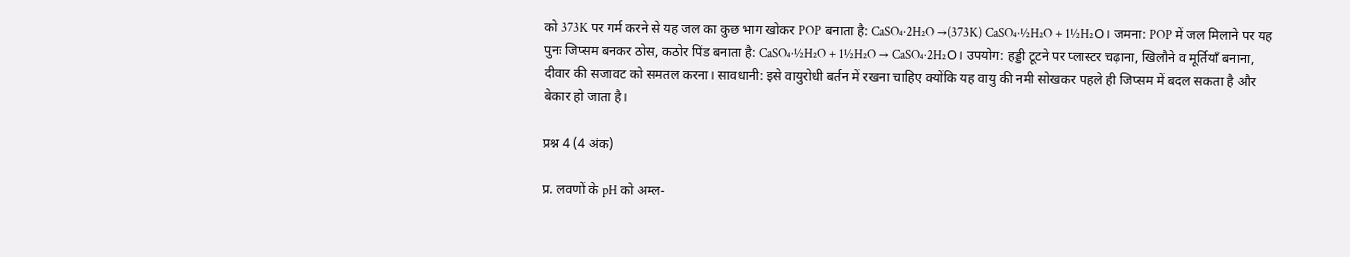को 373K पर गर्म करने से यह जल का कुछ भाग खोकर POP बनाता है: CaSO₄·2H₂O →(373K) CaSO₄·½H₂O + 1½H₂O। जमना: POP में जल मिलाने पर यह पुनः जिप्सम बनकर ठोस, कठोर पिंड बनाता है: CaSO₄·½H₂O + 1½H₂O → CaSO₄·2H₂O। उपयोग: हड्डी टूटने पर प्लास्टर चढ़ाना, खिलौने व मूर्तियाँ बनाना, दीवार की सजावट को समतल करना। सावधानी: इसे वायुरोधी बर्तन में रखना चाहिए क्योंकि यह वायु की नमी सोखकर पहले ही जिप्सम में बदल सकता है और बेकार हो जाता है।

प्रश्न 4 (4 अंक)

प्र. लवणों के pH को अम्ल-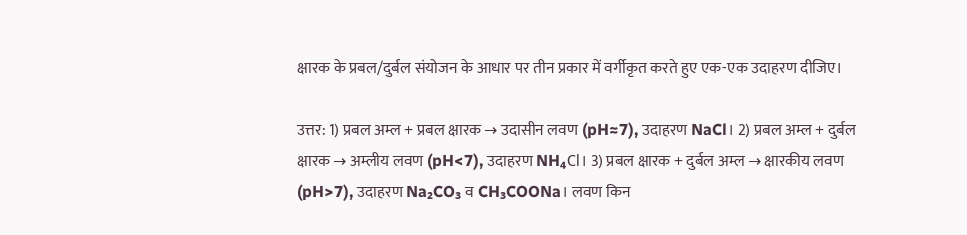क्षारक के प्रबल/दुर्बल संयोजन के आधार पर तीन प्रकार में वर्गीकृत करते हुए एक-एक उदाहरण दीजिए।

उत्तर: 1) प्रबल अम्ल + प्रबल क्षारक → उदासीन लवण (pH≈7), उदाहरण NaCl। 2) प्रबल अम्ल + दुर्बल क्षारक → अम्लीय लवण (pH<7), उदाहरण NH₄Cl। 3) प्रबल क्षारक + दुर्बल अम्ल → क्षारकीय लवण (pH>7), उदाहरण Na₂CO₃ व CH₃COONa। लवण किन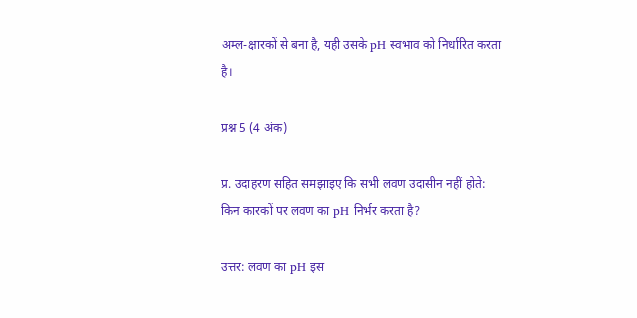अम्ल-क्षारकों से बना है, यही उसके pH स्वभाव को निर्धारित करता है।

प्रश्न 5 (4 अंक)

प्र. उदाहरण सहित समझाइए कि सभी लवण उदासीन नहीं होते: किन कारकों पर लवण का pH निर्भर करता है?

उत्तर: लवण का pH इस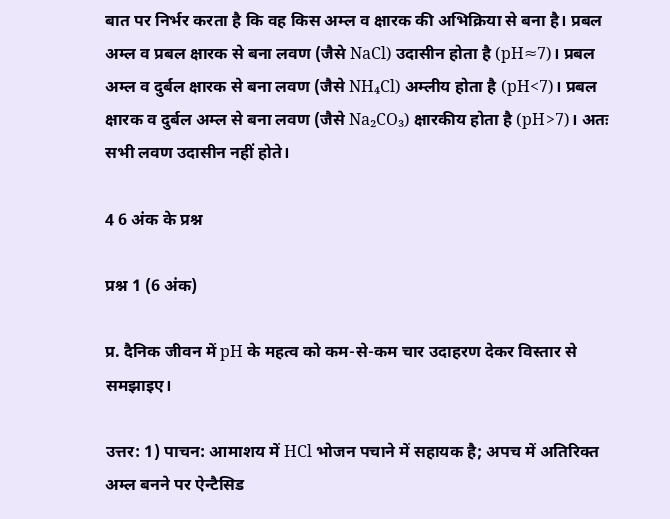बात पर निर्भर करता है कि वह किस अम्ल व क्षारक की अभिक्रिया से बना है। प्रबल अम्ल व प्रबल क्षारक से बना लवण (जैसे NaCl) उदासीन होता है (pH≈7)। प्रबल अम्ल व दुर्बल क्षारक से बना लवण (जैसे NH₄Cl) अम्लीय होता है (pH<7)। प्रबल क्षारक व दुर्बल अम्ल से बना लवण (जैसे Na₂CO₃) क्षारकीय होता है (pH>7)। अतः सभी लवण उदासीन नहीं होते।

4 6 अंक के प्रश्न

प्रश्न 1 (6 अंक)

प्र. दैनिक जीवन में pH के महत्व को कम-से-कम चार उदाहरण देकर विस्तार से समझाइए।

उत्तर: 1) पाचन: आमाशय में HCl भोजन पचाने में सहायक है; अपच में अतिरिक्त अम्ल बनने पर ऐन्टैसिड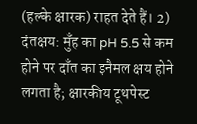(हल्के क्षारक) राहत देते हैं। 2) दंतक्षय: मुँह का pH 5.5 से कम होने पर दाँत का इनैमल क्षय होने लगता है; क्षारकीय टूथपेस्ट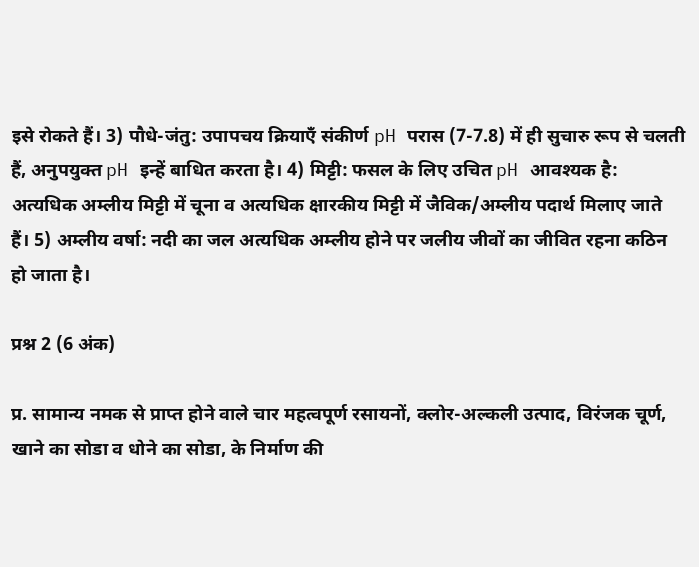इसे रोकते हैं। 3) पौधे-जंतु: उपापचय क्रियाएँ संकीर्ण pH परास (7-7.8) में ही सुचारु रूप से चलती हैं, अनुपयुक्त pH इन्हें बाधित करता है। 4) मिट्टी: फसल के लिए उचित pH आवश्यक है: अत्यधिक अम्लीय मिट्टी में चूना व अत्यधिक क्षारकीय मिट्टी में जैविक/अम्लीय पदार्थ मिलाए जाते हैं। 5) अम्लीय वर्षा: नदी का जल अत्यधिक अम्लीय होने पर जलीय जीवों का जीवित रहना कठिन हो जाता है।

प्रश्न 2 (6 अंक)

प्र. सामान्य नमक से प्राप्त होने वाले चार महत्वपूर्ण रसायनों, क्लोर-अल्कली उत्पाद, विरंजक चूर्ण, खाने का सोडा व धोने का सोडा, के निर्माण की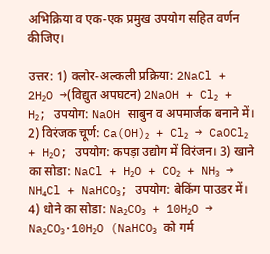अभिक्रिया व एक-एक प्रमुख उपयोग सहित वर्णन कीजिए।

उत्तर: 1) क्लोर-अल्कली प्रक्रिया: 2NaCl + 2H₂O →(विद्युत अपघटन) 2NaOH + Cl₂ + H₂; उपयोग: NaOH साबुन व अपमार्जक बनाने में। 2) विरंजक चूर्ण: Ca(OH)₂ + Cl₂ → CaOCl₂ + H₂O; उपयोग: कपड़ा उद्योग में विरंजन। 3) खाने का सोडा: NaCl + H₂O + CO₂ + NH₃ → NH₄Cl + NaHCO₃; उपयोग: बेकिंग पाउडर में। 4) धोने का सोडा: Na₂CO₃ + 10H₂O → Na₂CO₃·10H₂O (NaHCO₃ को गर्म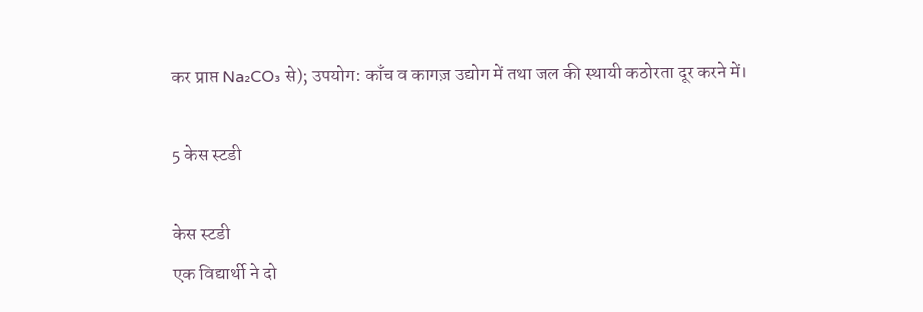कर प्राप्त Na₂CO₃ से); उपयोग: काँच व कागज़ उद्योग में तथा जल की स्थायी कठोरता दूर करने में।

5 केस स्टडी

केस स्टडी
एक विद्यार्थी ने दो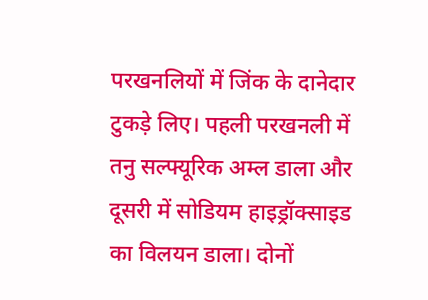परखनलियों में जिंक के दानेदार टुकड़े लिए। पहली परखनली में तनु सल्फ्यूरिक अम्ल डाला और दूसरी में सोडियम हाइड्रॉक्साइड का विलयन डाला। दोनों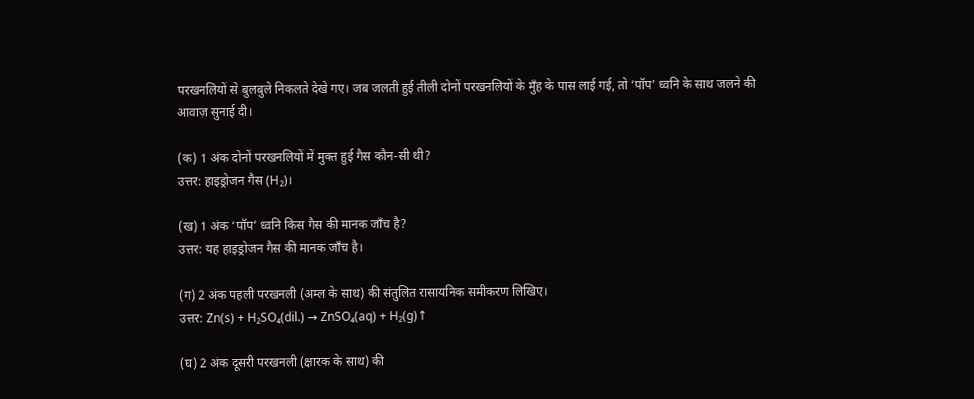परखनलियों से बुलबुले निकलते देखे गए। जब जलती हुई तीली दोनों परखनलियों के मुँह के पास लाई गई, तो ‘पॉप’ ध्वनि के साथ जलने की आवाज़ सुनाई दी।

(क) 1 अंक दोनों परखनलियों में मुक्त हुई गैस कौन-सी थी?
उत्तर: हाइड्रोजन गैस (H₂)।

(ख) 1 अंक ‘पॉप’ ध्वनि किस गैस की मानक जाँच है?
उत्तर: यह हाइड्रोजन गैस की मानक जाँच है।

(ग) 2 अंक पहली परखनली (अम्ल के साथ) की संतुलित रासायनिक समीकरण लिखिए।
उत्तर: Zn(s) + H₂SO₄(dil.) → ZnSO₄(aq) + H₂(g)↑

(घ) 2 अंक दूसरी परखनली (क्षारक के साथ) की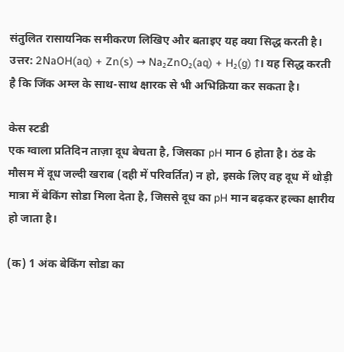संतुलित रासायनिक समीकरण लिखिए और बताइए यह क्या सिद्ध करती है।
उत्तर: 2NaOH(aq) + Zn(s) → Na₂ZnO₂(aq) + H₂(g)↑। यह सिद्ध करती है कि जिंक अम्ल के साथ-साथ क्षारक से भी अभिक्रिया कर सकता है।

केस स्टडी
एक ग्वाला प्रतिदिन ताज़ा दूध बेचता है, जिसका pH मान 6 होता है। ठंड के मौसम में दूध जल्दी खराब (दही में परिवर्तित) न हो, इसके लिए वह दूध में थोड़ी मात्रा में बेकिंग सोडा मिला देता है, जिससे दूध का pH मान बढ़कर हल्का क्षारीय हो जाता है।

(क) 1 अंक बेकिंग सोडा का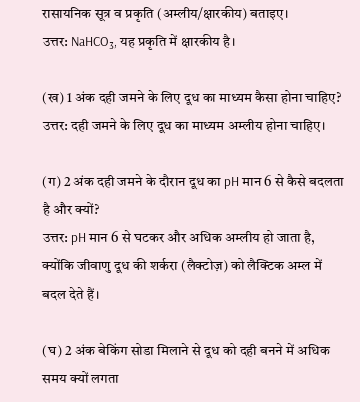रासायनिक सूत्र व प्रकृति (अम्लीय/क्षारकीय) बताइए।
उत्तर: NaHCO₃, यह प्रकृति में क्षारकीय है।

(ख) 1 अंक दही जमने के लिए दूध का माध्यम कैसा होना चाहिए?
उत्तर: दही जमने के लिए दूध का माध्यम अम्लीय होना चाहिए।

(ग) 2 अंक दही जमने के दौरान दूध का pH मान 6 से कैसे बदलता है और क्यों?
उत्तर: pH मान 6 से घटकर और अधिक अम्लीय हो जाता है, क्योंकि जीवाणु दूध की शर्करा (लैक्टोज़) को लैक्टिक अम्ल में बदल देते हैं।

(घ) 2 अंक बेकिंग सोडा मिलाने से दूध को दही बनने में अधिक समय क्यों लगता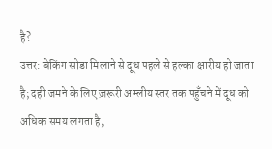है?
उत्तर: बेकिंग सोडा मिलाने से दूध पहले से हल्का क्षारीय हो जाता है; दही जमने के लिए ज़रूरी अम्लीय स्तर तक पहुँचने में दूध को अधिक समय लगता है,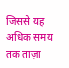जिससे यह अधिक समय तक ताज़ा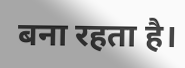बना रहता है।